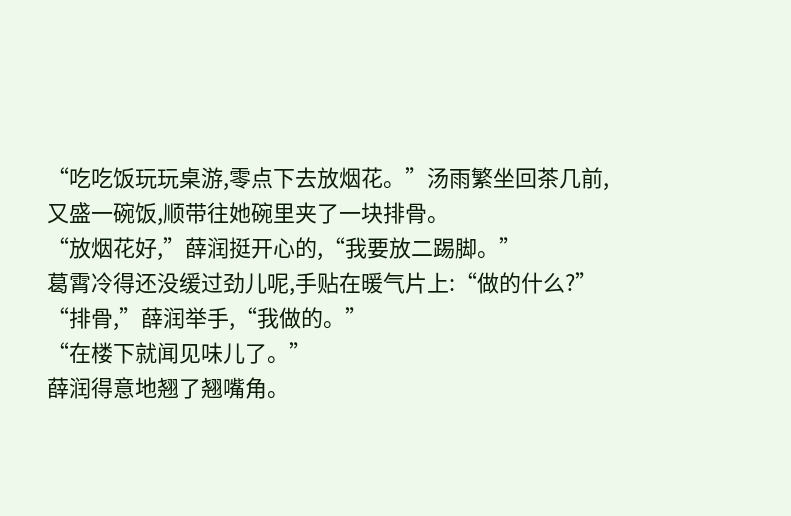“吃吃饭玩玩桌游,零点下去放烟花。”汤雨繁坐回茶几前,又盛一碗饭,顺带往她碗里夹了一块排骨。
“放烟花好,”薛润挺开心的,“我要放二踢脚。”
葛霄冷得还没缓过劲儿呢,手贴在暖气片上:“做的什么?”
“排骨,”薛润举手,“我做的。”
“在楼下就闻见味儿了。”
薛润得意地翘了翘嘴角。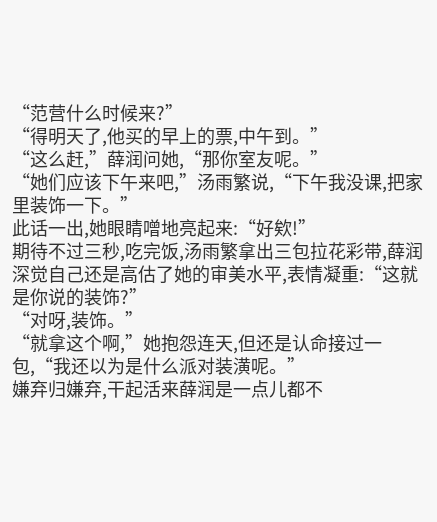“范营什么时候来?”
“得明天了,他买的早上的票,中午到。”
“这么赶,”薛润问她,“那你室友呢。”
“她们应该下午来吧,”汤雨繁说,“下午我没课,把家里装饰一下。”
此话一出,她眼睛噌地亮起来:“好欸!”
期待不过三秒,吃完饭,汤雨繁拿出三包拉花彩带,薛润深觉自己还是高估了她的审美水平,表情凝重:“这就是你说的装饰?”
“对呀,装饰。”
“就拿这个啊,”她抱怨连天,但还是认命接过一包,“我还以为是什么派对装潢呢。”
嫌弃归嫌弃,干起活来薛润是一点儿都不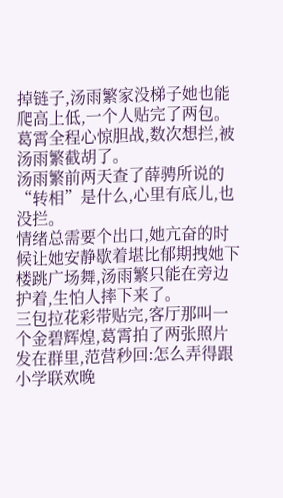掉链子,汤雨繁家没梯子她也能爬高上低,一个人贴完了两包。葛霄全程心惊胆战,数次想拦,被汤雨繁截胡了。
汤雨繁前两天查了薛骋所说的“转相”是什么,心里有底儿,也没拦。
情绪总需要个出口,她亢奋的时候让她安静歇着堪比郁期拽她下楼跳广场舞,汤雨繁只能在旁边护着,生怕人摔下来了。
三包拉花彩带贴完,客厅那叫一个金碧辉煌,葛霄拍了两张照片发在群里,范营秒回:怎么弄得跟小学联欢晚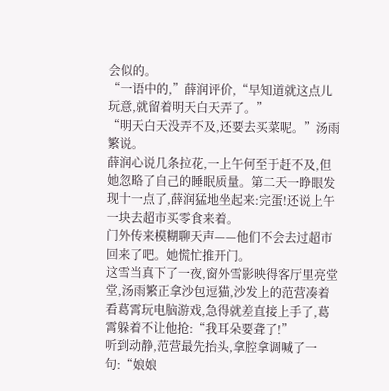会似的。
“一语中的,”薛润评价,“早知道就这点儿玩意,就留着明天白天弄了。”
“明天白天没弄不及,还要去买菜呢。”汤雨繁说。
薛润心说几条拉花,一上午何至于赶不及,但她忽略了自己的睡眠质量。第二天一睁眼发现十一点了,薛润猛地坐起来:完蛋!还说上午一块去超市买零食来着。
门外传来模糊聊天声——他们不会去过超市回来了吧。她慌忙推开门。
这雪当真下了一夜,窗外雪影映得客厅里亮堂堂,汤雨繁正拿沙包逗猫,沙发上的范营凑着看葛霄玩电脑游戏,急得就差直接上手了,葛霄躲着不让他抢:“我耳朵要聋了!”
听到动静,范营最先抬头,拿腔拿调喊了一句:“娘娘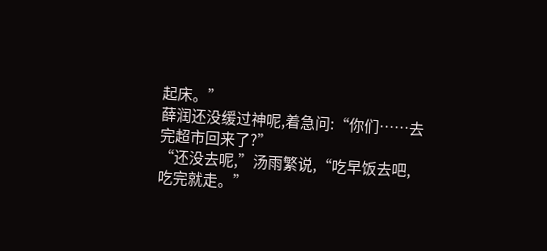起床。”
薛润还没缓过神呢,着急问:“你们……去完超市回来了?”
“还没去呢,”汤雨繁说,“吃早饭去吧,吃完就走。”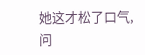她这才松了口气,问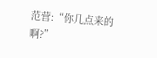范营:“你几点来的啊?”